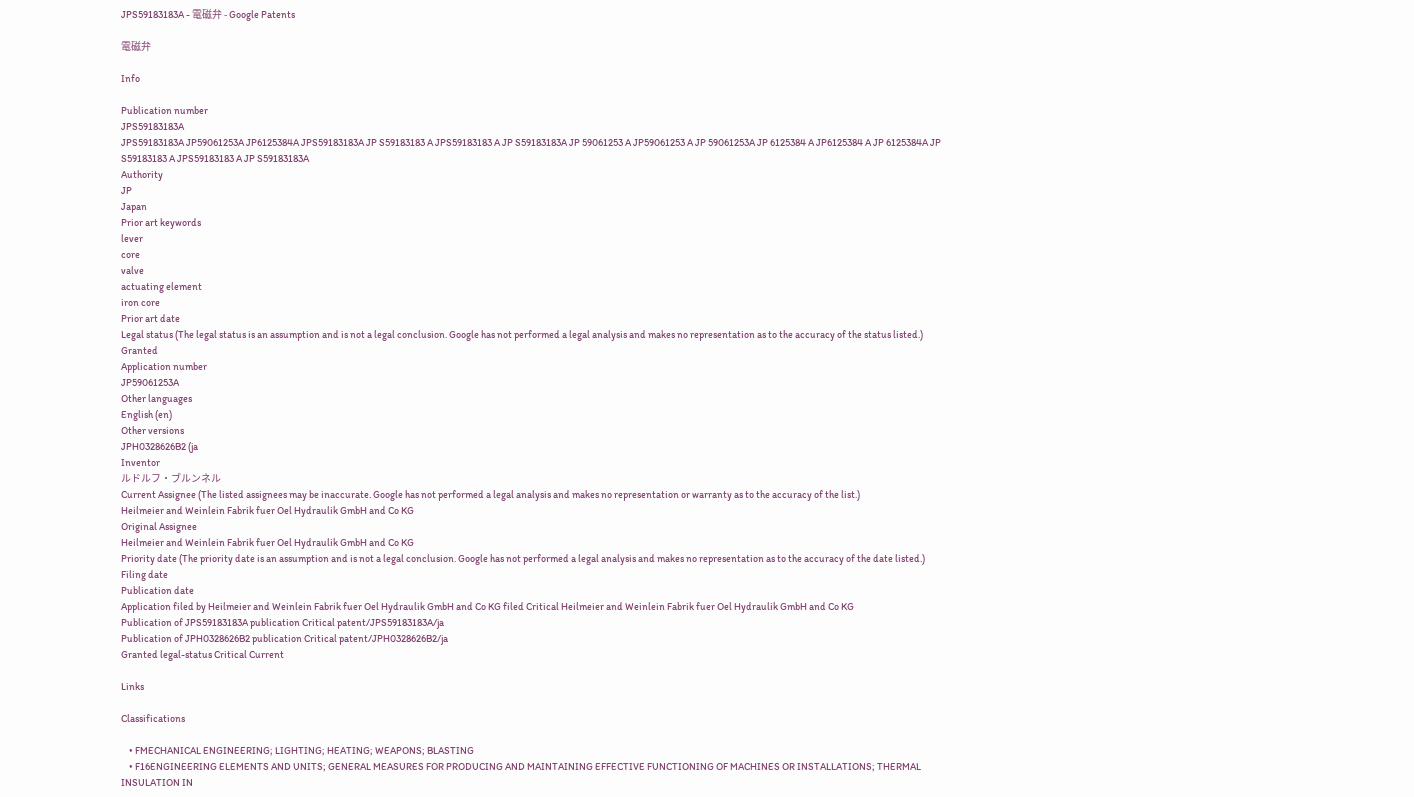JPS59183183A - 電磁弁 - Google Patents

電磁弁

Info

Publication number
JPS59183183A
JPS59183183A JP59061253A JP6125384A JPS59183183A JP S59183183 A JPS59183183 A JP S59183183A JP 59061253 A JP59061253 A JP 59061253A JP 6125384 A JP6125384 A JP 6125384A JP S59183183 A JPS59183183 A JP S59183183A
Authority
JP
Japan
Prior art keywords
lever
core
valve
actuating element
iron core
Prior art date
Legal status (The legal status is an assumption and is not a legal conclusion. Google has not performed a legal analysis and makes no representation as to the accuracy of the status listed.)
Granted
Application number
JP59061253A
Other languages
English (en)
Other versions
JPH0328626B2 (ja
Inventor
ルドルフ・ブルンネル
Current Assignee (The listed assignees may be inaccurate. Google has not performed a legal analysis and makes no representation or warranty as to the accuracy of the list.)
Heilmeier and Weinlein Fabrik fuer Oel Hydraulik GmbH and Co KG
Original Assignee
Heilmeier and Weinlein Fabrik fuer Oel Hydraulik GmbH and Co KG
Priority date (The priority date is an assumption and is not a legal conclusion. Google has not performed a legal analysis and makes no representation as to the accuracy of the date listed.)
Filing date
Publication date
Application filed by Heilmeier and Weinlein Fabrik fuer Oel Hydraulik GmbH and Co KG filed Critical Heilmeier and Weinlein Fabrik fuer Oel Hydraulik GmbH and Co KG
Publication of JPS59183183A publication Critical patent/JPS59183183A/ja
Publication of JPH0328626B2 publication Critical patent/JPH0328626B2/ja
Granted legal-status Critical Current

Links

Classifications

    • FMECHANICAL ENGINEERING; LIGHTING; HEATING; WEAPONS; BLASTING
    • F16ENGINEERING ELEMENTS AND UNITS; GENERAL MEASURES FOR PRODUCING AND MAINTAINING EFFECTIVE FUNCTIONING OF MACHINES OR INSTALLATIONS; THERMAL INSULATION IN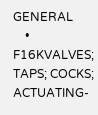GENERAL
    • F16KVALVES; TAPS; COCKS; ACTUATING-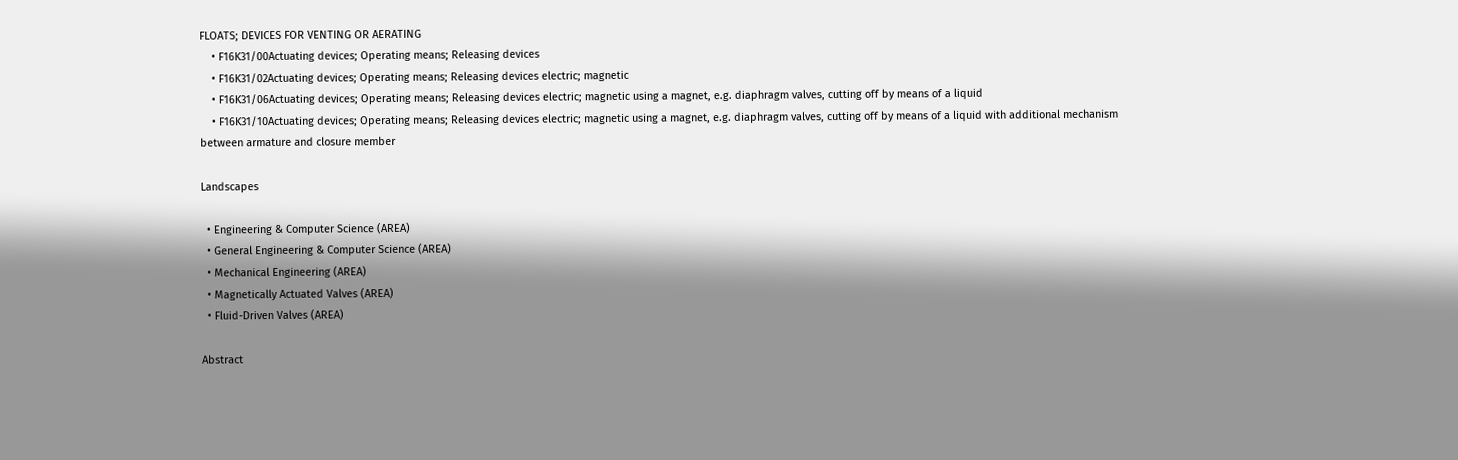FLOATS; DEVICES FOR VENTING OR AERATING
    • F16K31/00Actuating devices; Operating means; Releasing devices
    • F16K31/02Actuating devices; Operating means; Releasing devices electric; magnetic
    • F16K31/06Actuating devices; Operating means; Releasing devices electric; magnetic using a magnet, e.g. diaphragm valves, cutting off by means of a liquid
    • F16K31/10Actuating devices; Operating means; Releasing devices electric; magnetic using a magnet, e.g. diaphragm valves, cutting off by means of a liquid with additional mechanism between armature and closure member

Landscapes

  • Engineering & Computer Science (AREA)
  • General Engineering & Computer Science (AREA)
  • Mechanical Engineering (AREA)
  • Magnetically Actuated Valves (AREA)
  • Fluid-Driven Valves (AREA)

Abstract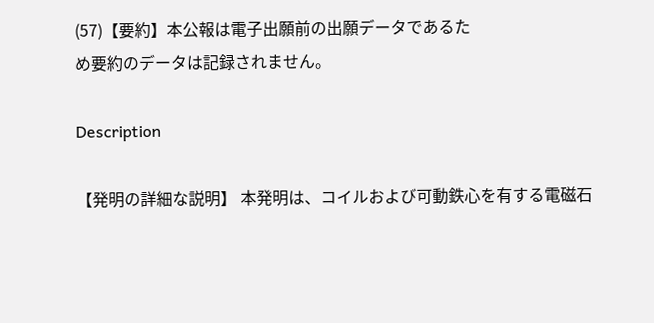(57)【要約】本公報は電子出願前の出願データであるた
め要約のデータは記録されません。

Description

【発明の詳細な説明】 本発明は、コイルおよび可動鉄心を有する電磁石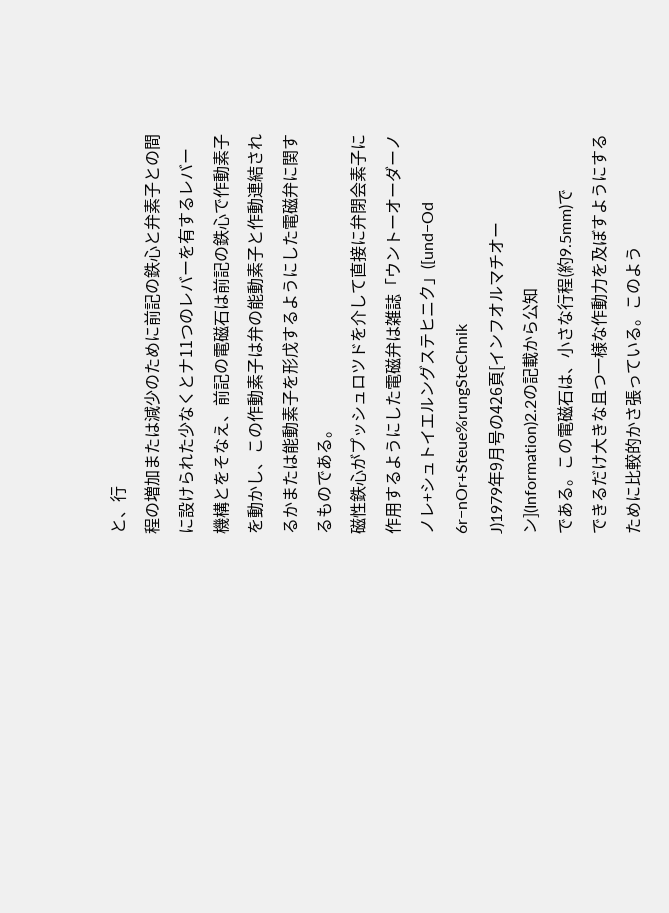と、行
程の増加または減少のために前記の鉄心と弁素子との間
に設けられた少なくとナ11つのレバーを有するレバー
機構とをそなえ、前記の電磁石は前記の鉄心で作動素子
を動かし、この作動素子は弁の能動素子と作動連結され
るかまたは能動素子を形戊するようにした電磁弁に関す
るものである。
磁性鉄心がプッシュロツドを介して直接に弁閉会素子に
作用するようにした電磁弁は雑誌「ウントーオーダーノ
ノレ+シュトイエルングステヒニク」([und−Od
6r−nOr+Steue%rungSteChnik
J)1979年9月号の426頁[インフオルマチオー
ン](Information)2.2の記載から公知
である。この電磁石は、小さな行程(約9.5mm)で
できるだけ大きな且つ一様な作動力を及ぼすようにする
ために比較的かさ張っている。このよう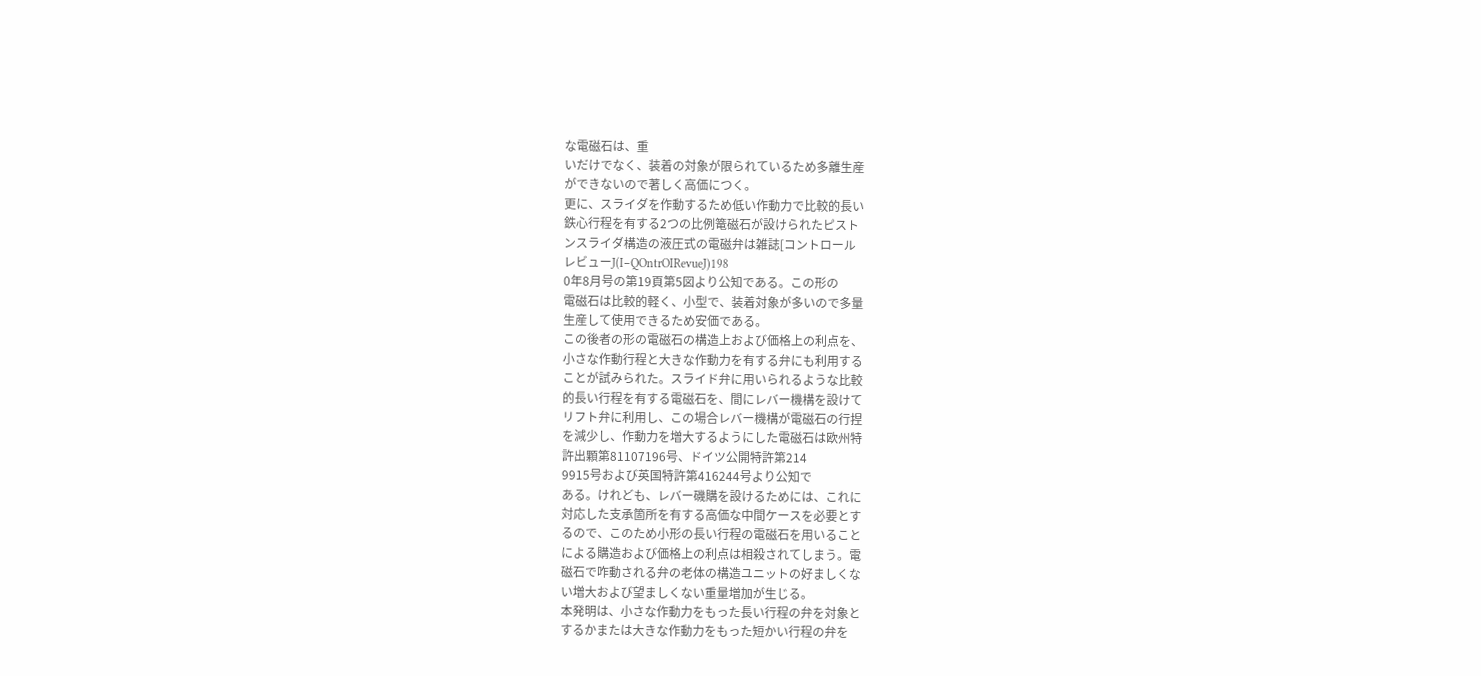な電磁石は、重
いだけでなく、装着の対象が限られているため多離生産
ができないので著しく高価につく。
更に、スライダを作動するため低い作動力で比較的長い
鉄心行程を有する2つの比例篭磁石が設けられたピスト
ンスライダ構造の液圧式の電磁弁は雑誌[コントロール
レビューJ(I−QOntrOIRevueJ)198
0年8月号の第19頁第5図より公知である。この形の
電磁石は比較的軽く、小型で、装着対象が多いので多量
生産して使用できるため安価である。
この後者の形の電磁石の構造上および価格上の利点を、
小さな作動行程と大きな作動力を有する弁にも利用する
ことが試みられた。スライド弁に用いられるような比較
的長い行程を有する電磁石を、間にレバー機構を設けて
リフト弁に利用し、この場合レバー機構が電磁石の行捏
を減少し、作動力を増大するようにした電磁石は欧州特
許出顆第81107196号、ドイツ公開特許第214
9915号および英国特許第416244号より公知で
ある。けれども、レバー磯購を設けるためには、これに
対応した支承箇所を有する高価な中間ケースを必要とす
るので、このため小形の長い行程の電磁石を用いること
による購造および価格上の利点は相殺されてしまう。電
磁石で咋動される弁の老体の構造ユニットの好ましくな
い増大および望ましくない重量増加が生じる。
本発明は、小さな作動力をもった長い行程の弁を対象と
するかまたは大きな作動力をもった短かい行程の弁を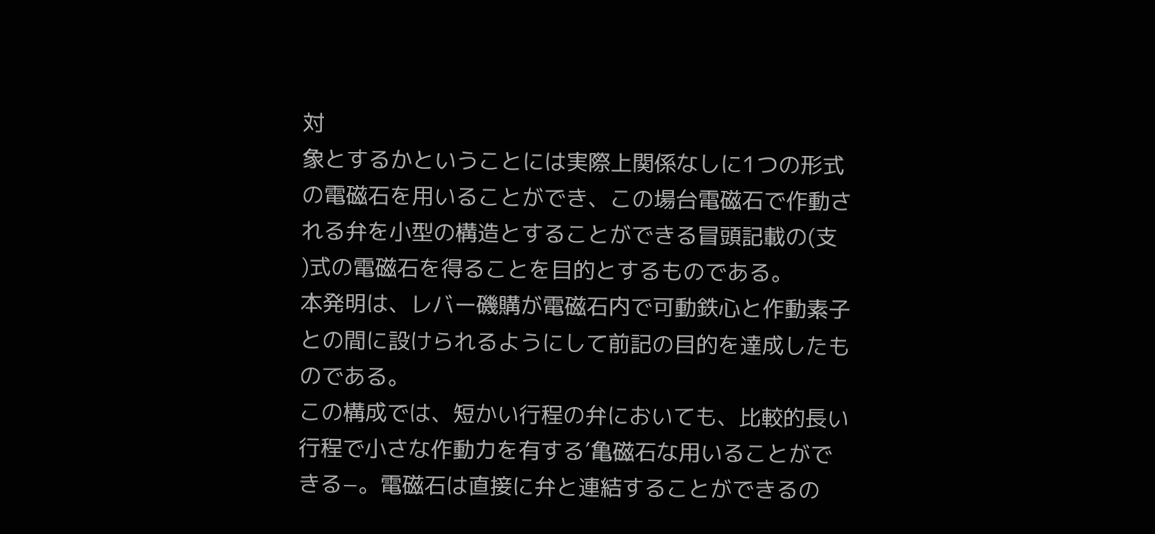対
象とするかということには実際上関係なしに1つの形式
の電磁石を用いることができ、この場台電磁石で作動さ
れる弁を小型の構造とすることができる冒頭記載の(支
)式の電磁石を得ることを目的とするものである。
本発明は、レバー磯購が電磁石内で可動鉄心と作動素子
との間に設けられるようにして前記の目的を達成したも
のである。
この構成では、短かい行程の弁においても、比較的長い
行程で小さな作動力を有する′亀磁石な用いることがで
きる−。電磁石は直接に弁と連結することができるの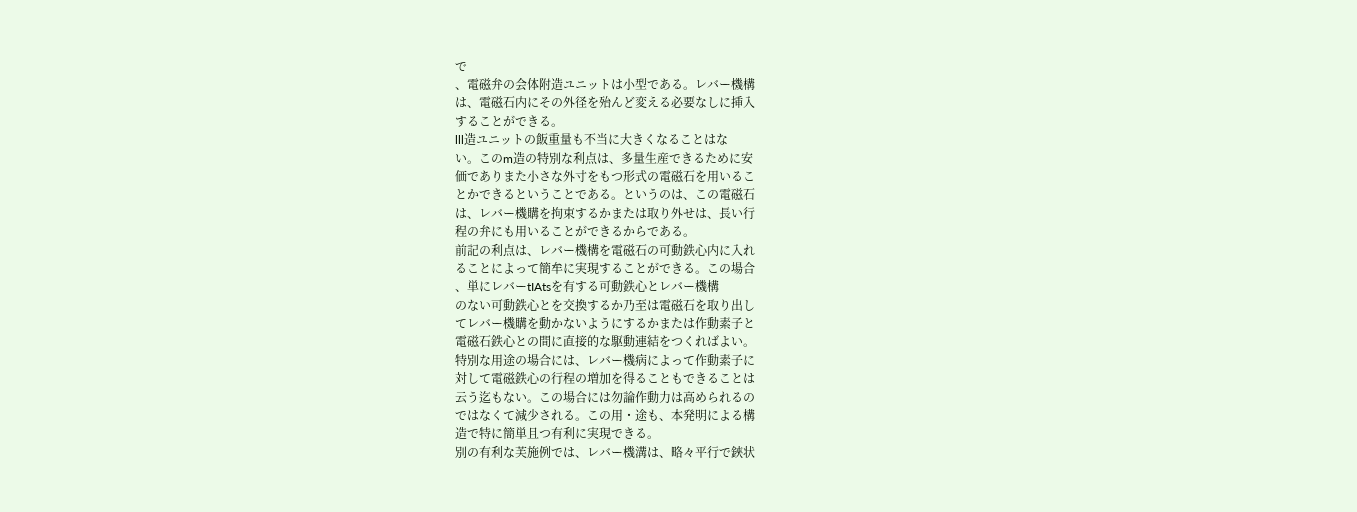で
、電磁弁の会体附造ユニットは小型である。レバー機構
は、電磁石内にその外径を殆んど変える必要なしに挿入
することができる。
lll造ユニットの飯重量も不当に大きくなることはな
い。このm造の特別な利点は、多量生産できるために安
価でありまた小さな外寸をもつ形式の電磁石を用いるこ
とかできるということである。というのは、この電磁石
は、レバー機購を拘束するかまたは取り外せは、長い行
程の弁にも用いることができるからである。
前記の利点は、レバー機構を電磁石の可動鉄心内に入れ
ることによって簡牟に実現することができる。この場合
、単にレバーtIAtsを有する可動鉄心とレバー機構
のない可動鉄心とを交換するか乃至は電磁石を取り出し
てレバー機購を動かないようにするかまたは作動素子と
電磁石鉄心との間に直接的な駆動連結をつくればよい。
特別な用途の場合には、レバー機病によって作動素子に
対して電磁鉄心の行程の増加を得ることもできることは
云う迄もない。この場合には勿論作動力は高められるの
ではなくて減少される。この用・途も、本発明による構
造で特に簡単且つ有利に実現できる。
別の有利な芙施例では、レバー機溝は、略々平行で鋏状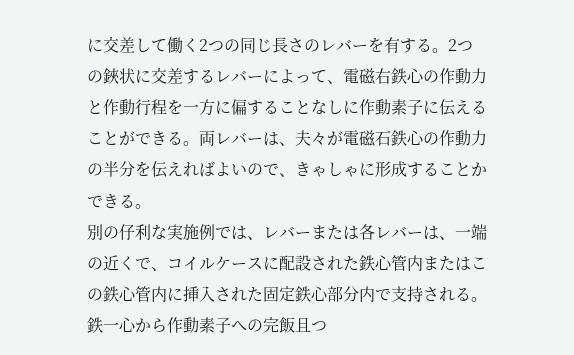に交差して働く2つの同じ長さのレバーを有する。2つ
の鋏状に交差するレバーによって、電磁右鉄心の作動力
と作動行程を一方に偏することなしに作動素子に伝える
ことができる。両レバーは、夫々が電磁石鉄心の作動力
の半分を伝えればよいので、きゃしゃに形成することか
できる。
別の仔利な実施例では、レバーまたは各レバーは、一端
の近くで、コイルケースに配設された鉄心管内またはこ
の鉄心管内に挿入された固定鉄心部分内で支持される。
鉄一心から作動素子への完飯且つ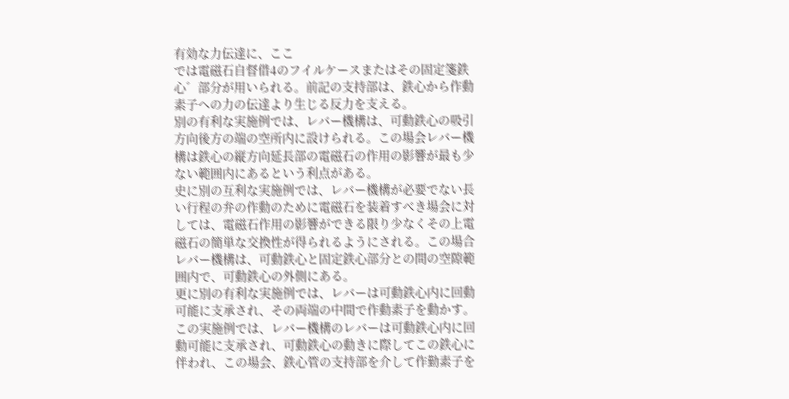有効な力伝達に、ここ
では電磁石自督借4のフイルケースまたはその固定箋鉄
心゛部分が用いられる。前記の支持部は、鉄心から作動
素子への力の伝達より生じる反力を支える。
別の有利な実施例では、レバー機構は、可動鉄心の吸引
方向後方の端の空所内に設けられる。この場会レバー機
構は鉄心の縦方向延長部の電磁石の作用の影響が最も少
ない範囲内にあるという利点がある。
史に別の互利な実施例では、レバー機構が必要でない長
い行程の弁の作動のために電磁石を装着すべき場会に対
しては、電磁石作用の影響ができる限り少なくその上電
磁石の簡単な交換性が得られるようにされる。この場合
レバー機構は、可動鉄心と固定鉄心部分との間の空隙範
囲内で、可動鉄心の外側にある。
更に別の有利な実施例では、レバーは可動鉄心内に回動
可能に支承され、その両端の中間で作動素子を動かす。
この実施例では、レバー機構のレバーは可動鉄心内に回
動可能に支承され、可動鉄心の動きに際してこの鉄心に
伴われ、この場会、鉄心管の支持部を介して作勤素子を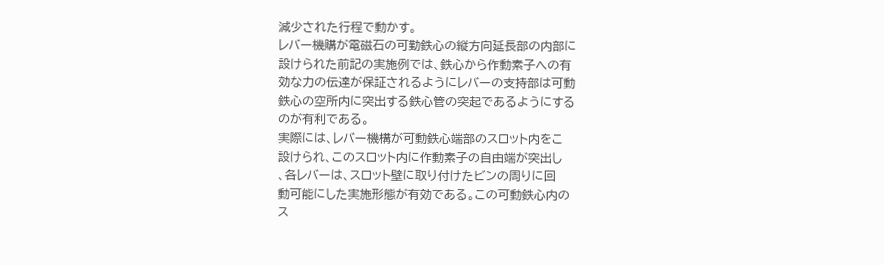減少された行程で動かす。
レバー機購が電磁石の可勤鉄心の縦方向延長部の内部に
設けられた前記の実施例では、鉄心から作動素子への有
効な力の伝達が保証されるようにレバーの支持部は可動
鉄心の空所内に突出する鉄心管の突起であるようにする
のが有利である。
実際には、レバー機構が可動鉄心端部のスロット内をこ
設けられ、このスロット内に作動素子の自由端が突出し
、各レバーは、スロット壁に取り付けたビンの周りに回
動可能にした実施形態が有効である。この可動鉄心内の
ス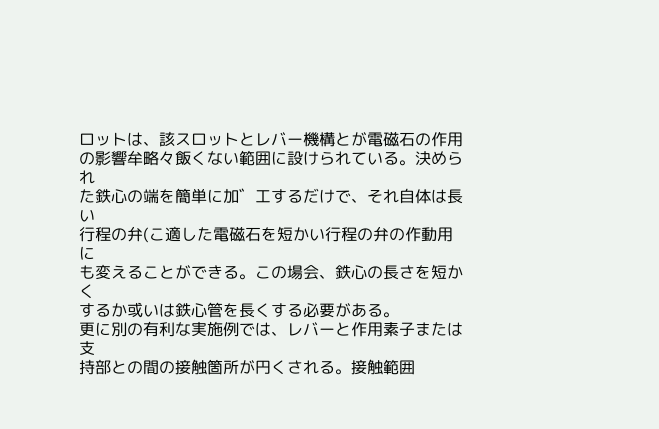ロットは、該スロットとレバー機構とが電磁石の作用
の影響牟略々飯くない範囲に設けられている。決められ
た鉄心の端を簡単に加゛工するだけで、それ自体は長い
行程の弁(こ適した電磁石を短かい行程の弁の作動用に
も変えることができる。この場会、鉄心の長さを短かく
するか或いは鉄心管を長くする必要がある。
更に別の有利な実施例では、レバーと作用素子または支
持部との間の接触箇所が円くされる。接触範囲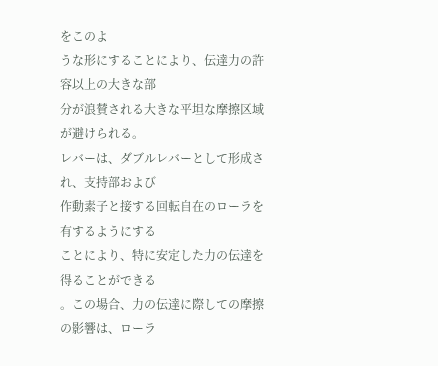をこのよ
うな形にすることにより、伝達力の許容以上の大きな部
分が浪賛される大きな平坦な摩擦区域が避けられる。
レバーは、ダブルレバーとして形成され、支持部および
作動素子と接する回転自在のローラを有するようにする
ことにより、特に安定した力の伝達を得ることができる
。この場合、力の伝達に際しての摩擦の影響は、ローラ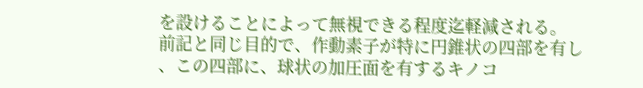を設けることによって無視できる程度迄軽減される。
前記と同じ目的で、作動素子が特に円錐状の四部を有し
、この四部に、球状の加圧面を有するキノコ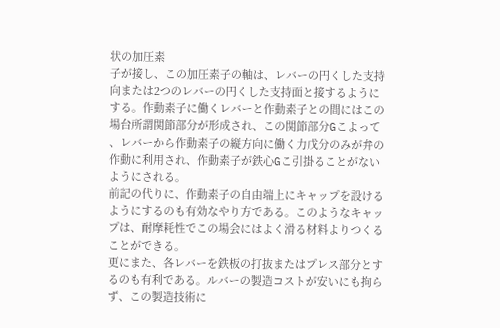状の加圧素
子が接し、この加圧素子の軸は、レバーの円くした支持
向または2つのレバーの円くした支持面と接するように
する。作動素子に働くレバーと作動素子との間にはこの
場台所謂関節部分が形成され、この関節部分Gこよって
、レバーから作動素子の縦方向に働く力戊分のみが弁の
作動に利用され、作動素子が鉄心Gこ引掛ることがない
ようにされる。
前記の代りに、作動素子の自由端上にキャップを設ける
ようにするのも有効なやり方である。このようなキャッ
プは、耐摩耗性でこの場会にはよく滑る材料よりつくる
ことができる。
更にまた、各レバーを鉄板の打抜またはプレス部分とす
るのも有利である。ルバーの製造コストが安いにも拘ら
ず、この製造技術に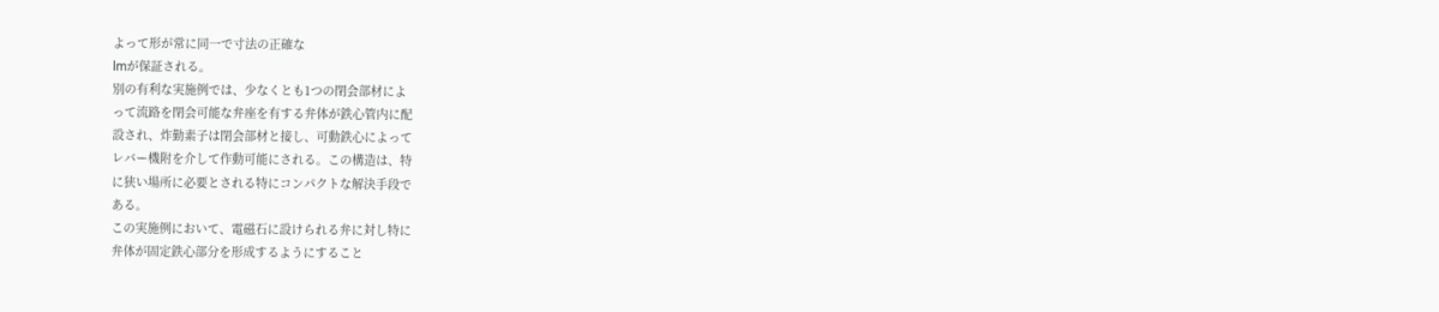よって形が常に同一で寸法の正確な
lmが保証される。
別の有利な実施例では、少なくとも1つの閉会部材によ
って流路を閉会可能な弁座を有する弁体が鉄心管内に配
設され、炸勤素子は閉会部材と接し、可動鉄心によって
レバー機附を介して作動可能にされる。この構造は、特
に狭い場所に必要とされる特にコンパクトな解決手段で
ある。
この実施例において、電磁石に設けられる弁に対し特に
弁体が固定鉄心部分を形成するようにすること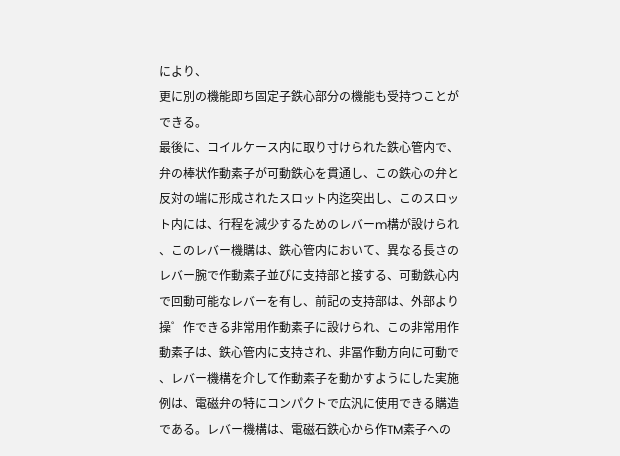により、
更に別の機能即ち固定子鉄心部分の機能も受持つことが
できる。
最後に、コイルケース内に取り寸けられた鉄心管内で、
弁の棒状作動素子が可動鉄心を貫通し、この鉄心の弁と
反対の端に形成されたスロット内迄突出し、このスロッ
ト内には、行程を減少するためのレバーm構が設けられ
、このレバー機購は、鉄心管内において、異なる長さの
レバー腕で作動素子並びに支持部と接する、可動鉄心内
で回動可能なレバーを有し、前記の支持部は、外部より
操゜作できる非常用作動素子に設けられ、この非常用作
動素子は、鉄心管内に支持され、非冨作動方向に可動で
、レバー機構を介して作動素子を動かすようにした実施
例は、電磁弁の特にコンパクトで広汎に使用できる購造
である。レバー機構は、電磁石鉄心から作TM素子への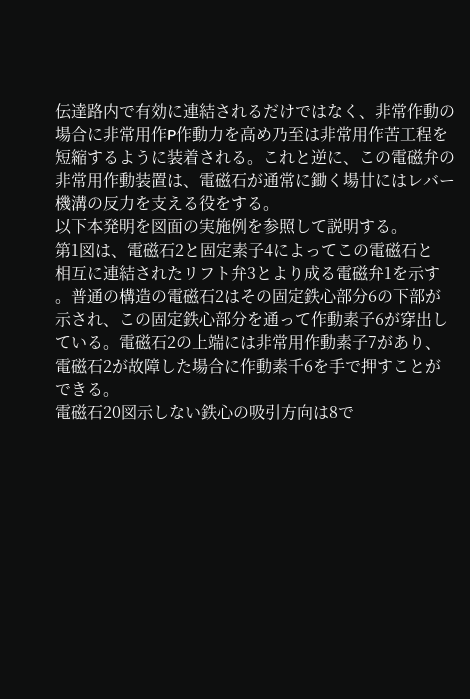伝達路内で有効に連結されるだけではなく、非常作動の
場合に非常用作P作動力を高め乃至は非常用作苦工程を
短縮するように装着される。これと逆に、この電磁弁の
非常用作動装置は、電磁石が通常に鋤く場廿にはレバー
機溝の反力を支える役をする。
以下本発明を図面の実施例を参照して説明する。
第1図は、電磁石2と固定素子4によってこの電磁石と
相互に連結されたリフト弁3とより成る電磁弁1を示す
。普通の構造の電磁石2はその固定鉄心部分6の下部が
示され、この固定鉄心部分を通って作動素子6が穿出し
ている。電磁石2の上端には非常用作動素子7があり、
電磁石2が故障した場合に作動素千6を手で押すことが
できる。
電磁石20図示しない鉄心の吸引方向は8で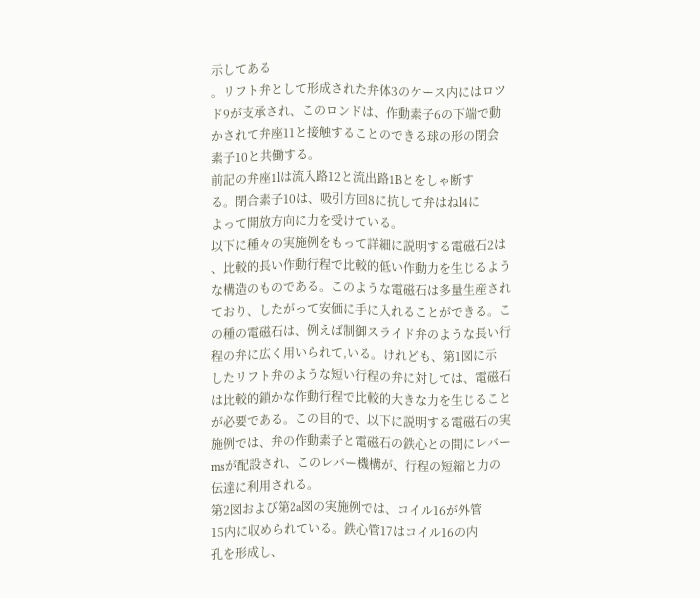示してある
。リフト弁として形成された弁体3のケース内にはロツ
ド9が支承され、このロンドは、作動素子6の下端で動
かされて弁座11と接触することのできる球の形の閉会
素子10と共働する。
前記の弁座1lは流入路12と流出路1Bとをしゃ断す
る。閉合素子10は、吸引方回8に抗して弁はねl4に
よって開放方向に力を受けている。
以下に種々の実施例をもって詳細に説明する電磁石2は
、比較的長い作動行程で比較的低い作動力を生じるよう
な構造のものである。このような電磁石は多量生産され
ており、したがって安価に手に入れることができる。こ
の種の電磁石は、例えば制御スライド弁のような長い行
程の弁に広く用いられて,いる。けれども、第1図に示
したリフト弁のような短い行程の弁に対しては、電磁石
は比較的鎖かな作動行程で比較的大きな力を生じること
が必要である。この目的で、以下に説明する電磁石の実
施例では、弁の作動素子と電磁石の鉄心との間にレバー
msが配設され、このレバー機構が、行程の短縮と力の
伝達に利用される。
第2図および第2a図の実施例では、コイル16が外管
15内に収められている。鉄心管17はコイル16の内
孔を形成し、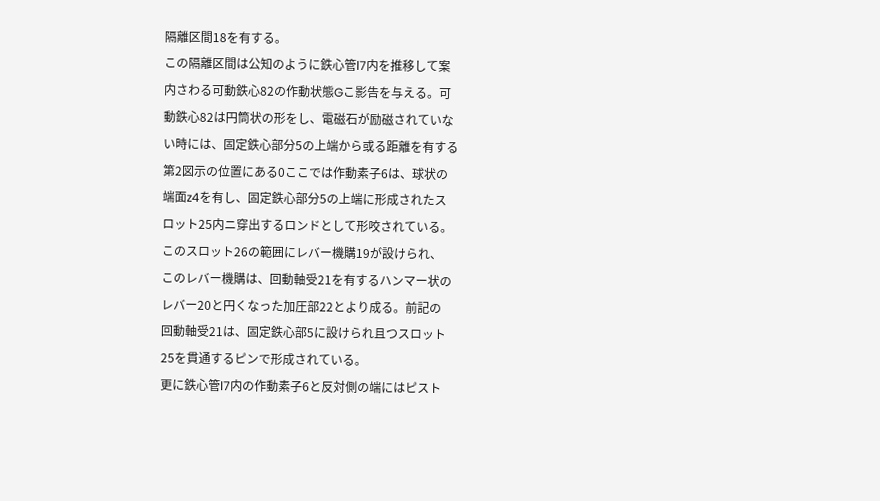隔離区間18を有する。
この隔離区間は公知のように鉄心管l7内を推移して案
内さわる可動鉄心82の作動状態Gこ影告を与える。可
動鉄心82は円筒状の形をし、電磁石が励磁されていな
い時には、固定鉄心部分5の上端から或る距離を有する
第2図示の位置にある0ここでは作動素子6は、球状の
端面z4を有し、固定鉄心部分5の上端に形成されたス
ロット25内ニ穿出するロンドとして形咬されている。
このスロット26の範囲にレバー機購19が設けられ、
このレバー機購は、回動軸受21を有するハンマー状の
レバー20と円くなった加圧部22とより成る。前記の
回動軸受21は、固定鉄心部5に設けられ且つスロット
25を貫通するピンで形成されている。
更に鉄心管l7内の作動素子6と反対側の端にはピスト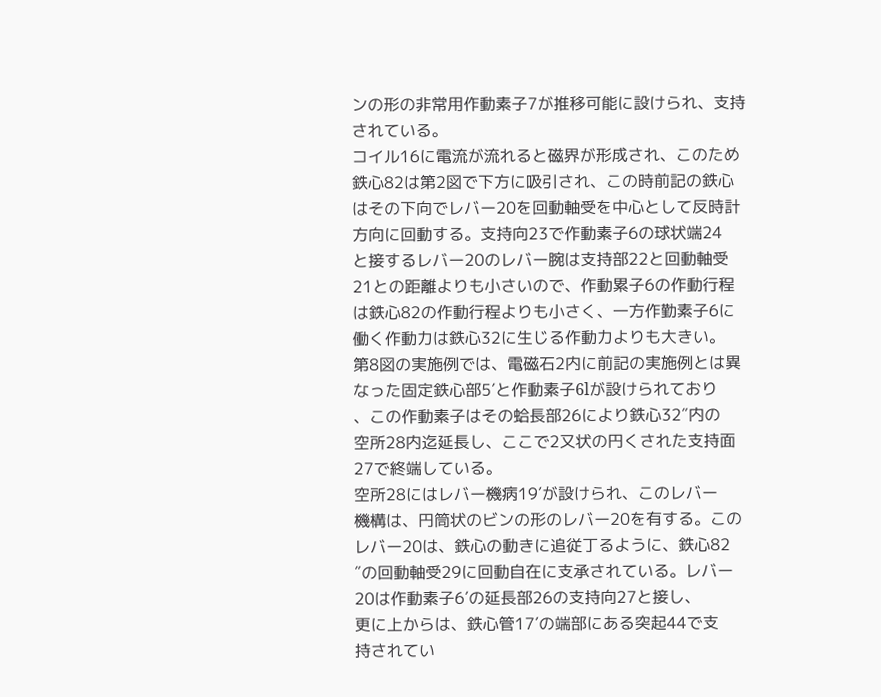ンの形の非常用作動素子7が推移可能に設けられ、支持
されている。
コイル16に電流が流れると磁界が形成され、このため
鉄心82は第2図で下方に吸引され、この時前記の鉄心
はその下向でレバー20を回動軸受を中心として反時計
方向に回動する。支持向23で作動素子6の球状端24
と接するレバー20のレバー腕は支持部22と回動軸受
21との距離よりも小さいので、作動累子6の作動行程
は鉄心82の作動行程よりも小さく、一方作勤素子6に
働く作動力は鉄心32に生じる作動力よりも大きい。
第8図の実施例では、電磁石2内に前記の実施例とは異
なった固定鉄心部5′と作動素子6lが設けられており
、この作動素子はその蛤長部26により鉄心32″内の
空所28内迄延長し、ここで2又状の円くされた支持面
27で終端している。
空所28にはレバー機病19′が設けられ、このレバー
機構は、円筒状のビンの形のレバー20を有する。この
レバー20は、鉄心の動きに追従丁るように、鉄心82
″の回動軸受29に回動自在に支承されている。レバー
20は作動素子6′の延長部26の支持向27と接し、
更に上からは、鉄心管17′の端部にある突起44で支
持されてい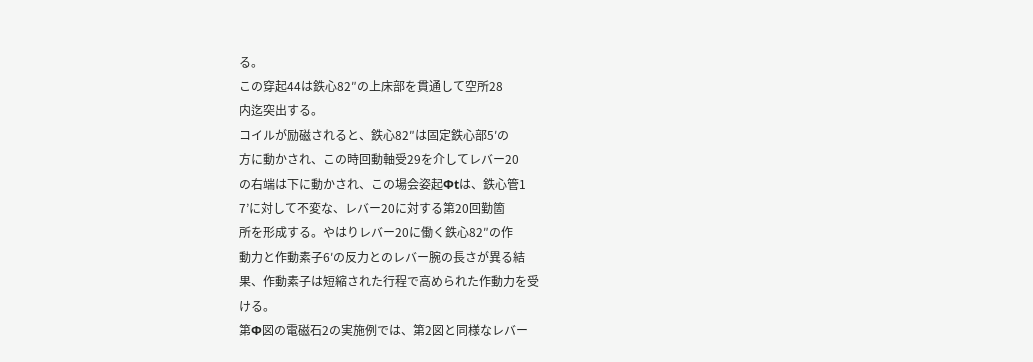る。
この穿起44は鉄心82″の上床部を貫通して空所28
内迄突出する。
コイルが励磁されると、鉄心82″は固定鉄心部5′の
方に動かされ、この時回動軸受29を介してレバー20
の右端は下に動かされ、この場会姿起Φtは、鉄心管1
7’に対して不変な、レバー20に対する第20回勤箇
所を形成する。やはりレバー20に働く鉄心82″の作
動力と作動素子6′の反力とのレバー腕の長さが異る結
果、作動素子は短縮された行程で高められた作動力を受
ける。
第Φ図の電磁石2の実施例では、第2図と同様なレバー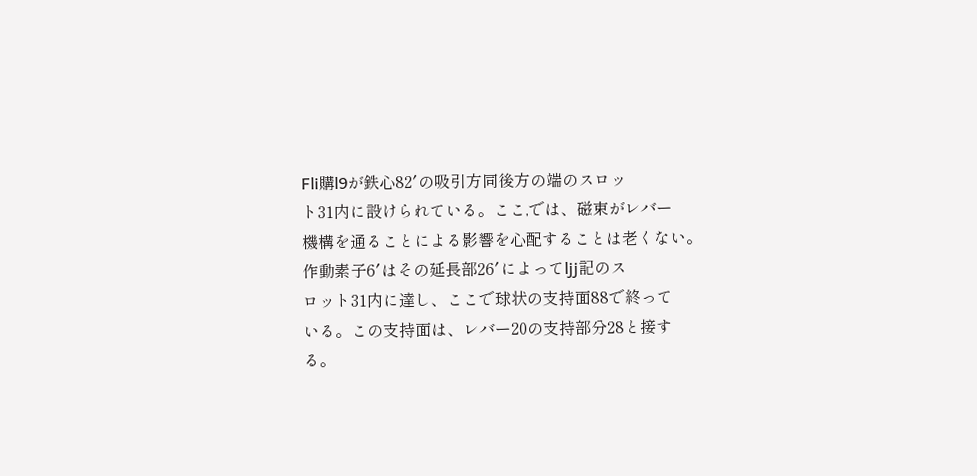Fli購l9が鉄心82′の吸引方同後方の端のスロッ
ト31内に設けられている。ここ,では、磁束がレバー
機構を通ることによる影響を心配することは老くない。
作動素子6′はその延長部26′によってljj記のス
ロット31内に達し、ここで球状の支持面88で終って
いる。この支持面は、レバー20の支持部分28と接す
る。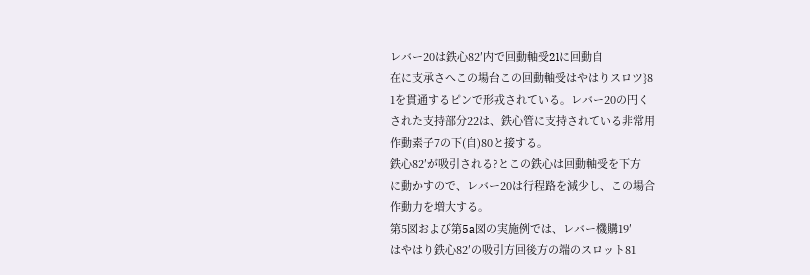レバー20は鉄心82′内で回動軸受2lに回動自
在に支承さへこの場台この回動軸受はやはりスロツ}8
1を貫通するピンで形戎されている。レバー20の円く
された支持部分22は、鉄心管に支持されている非常用
作動素子7の下(自)80と接する。
鉄心82′が吸引される?とこの鉄心は回動軸受を下方
に動かすので、レバー20は行程路を減少し、この場合
作動力を増大する。
第5図および第5a図の実施例では、レバー機購19′
はやはり鉄心82′の吸引方回後方の端のスロット81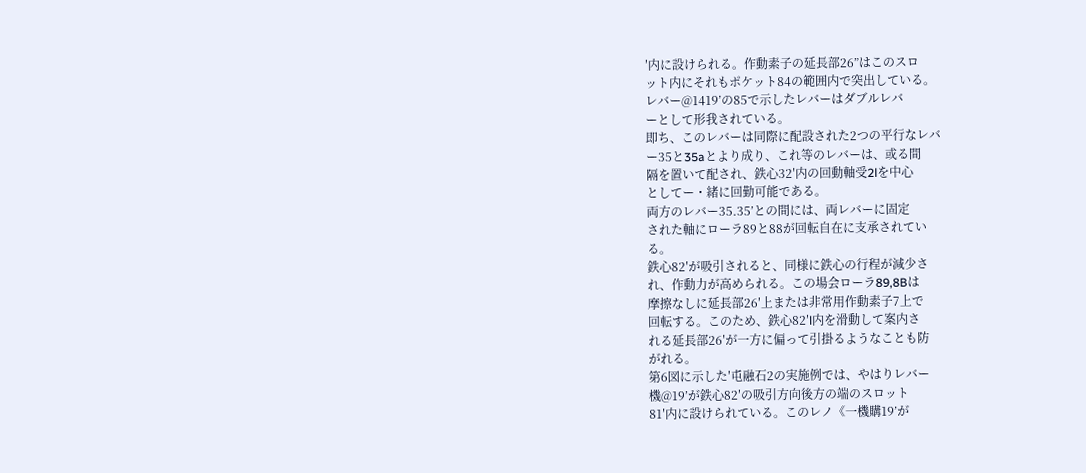′内に設けられる。作動素子の延長部26”はこのスロ
ット内にそれもポケット84の範囲内で突出している。
レバー@1419’の85で示したレバーはダブルレバ
ーとして形我されている。
即ち、このレバーは同際に配設された2つの平行なレバ
ー35と35aとより成り、これ等のレバーは、或る間
隔を置いて配され、鉄心32′内の回動軸受2lを中心
としてー・緒に回勤可能である。
両方のレバー35.35’との間には、両レバーに固定
された軸にローラ89と88が回転自在に支承されてい
る。
鉄心82′が吸引されると、同様に鉄心の行程が減少さ
れ、作動力が高められる。この場会ローラ89,8Bは
摩擦なしに延長部26′上または非常用作動素子7上で
回転する。このため、鉄心82′l内を滑動して案内さ
れる延長部26′が一方に偏って引掛るようなことも防
がれる。
第6図に示した′屯融石2の実施例では、やはりレバー
機@19’が鉄心82′の吸引方向後方の端のスロット
81′内に設けられている。このレノ《一機購19’が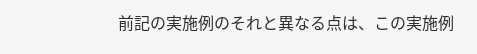前記の実施例のそれと異なる点は、この実施例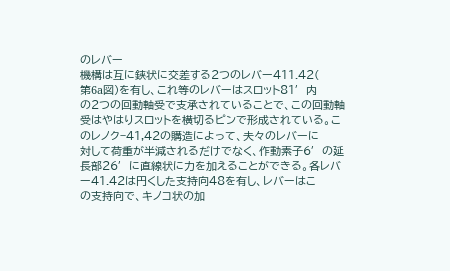のレバー
機構は互に鋏状に交差する2つのレバー411.42(
第6a図)を有し、これ等のレバーはスロット81′内
の2つの回動軸受で支承されていることで、この回動軸
受はやはりスロットを横切るピンで形成されている。こ
のレノク−41,42の購造によって、夫々のレバーに
対して荷重が半減されるだけでなく、作動素子6′の延
長部26′に直線状に力を加えることができる。各レバ
ー41.42は円くした支持向48を有し、レバーはこ
の支持向で、キノコ状の加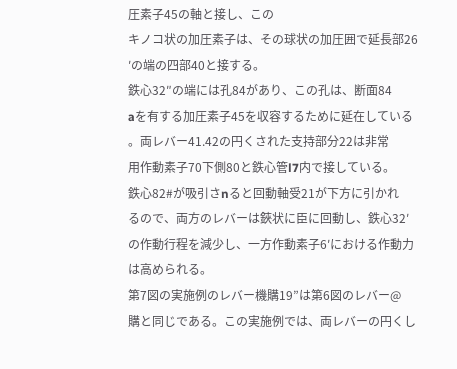圧素子45の軸と接し、この
キノコ状の加圧素子は、その球状の加圧囲で延長部26
′の端の四部40と接する。
鉄心32″の端には孔84があり、この孔は、断面84
aを有する加圧素子45を収容するために延在している
。両レバー41.42の円くされた支持部分22は非常
用作動素子70下側80と鉄心管l7内で接している。
鉄心82#が吸引さnると回動軸受21が下方に引かれ
るので、両方のレバーは鋏状に臣に回動し、鉄心32′
の作動行程を減少し、一方作動素子6′における作動力
は高められる。
第7図の実施例のレバー機購19”は第6図のレバー@
購と同じである。この実施例では、両レバーの円くし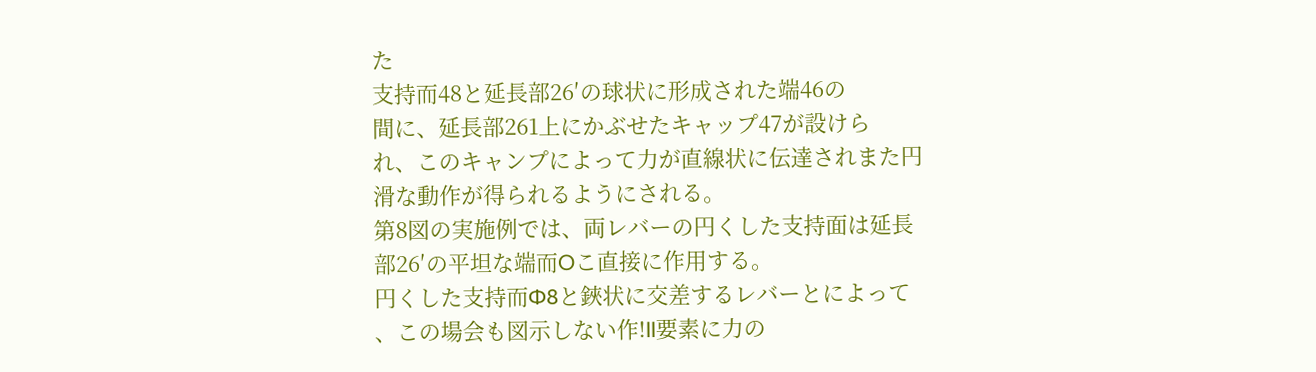た
支持而48と延長部26′の球状に形成された端46の
間に、延長部261上にかぶせたキャップ47が設けら
れ、このキャンプによって力が直線状に伝達されまた円
滑な動作が得られるようにされる。
第8図の実施例では、両レバーの円くした支持面は延長
部26′の平坦な端而Oこ直接に作用する。
円くした支持而Φ8と鋏状に交差するレバーとによって
、この場会も図示しない作!II要素に力の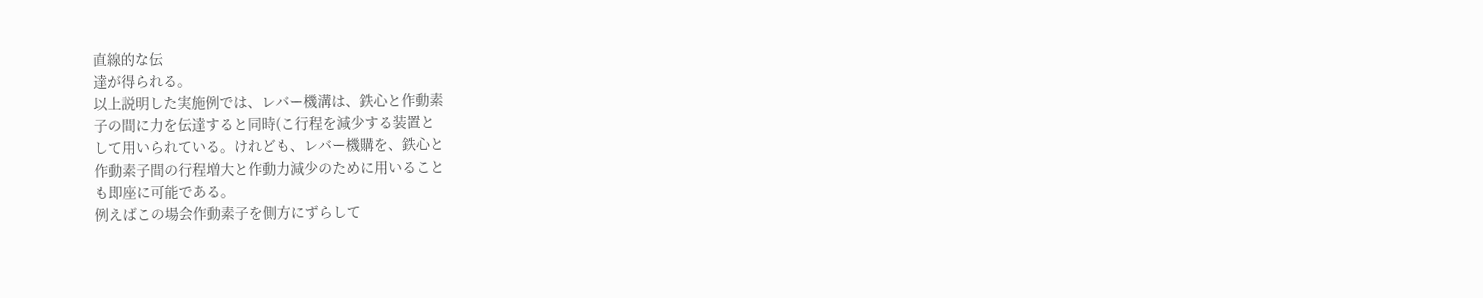直線的な伝
達が得られる。
以上説明した実施例では、レバー機溝は、鉄心と作動素
子の間に力を伝達すると同時(こ行程を減少する装置と
して用いられている。けれども、レバー機購を、鉄心と
作動素子間の行程増大と作動力減少のために用いること
も即座に可能である。
例えばこの場会作動素子を側方にずらして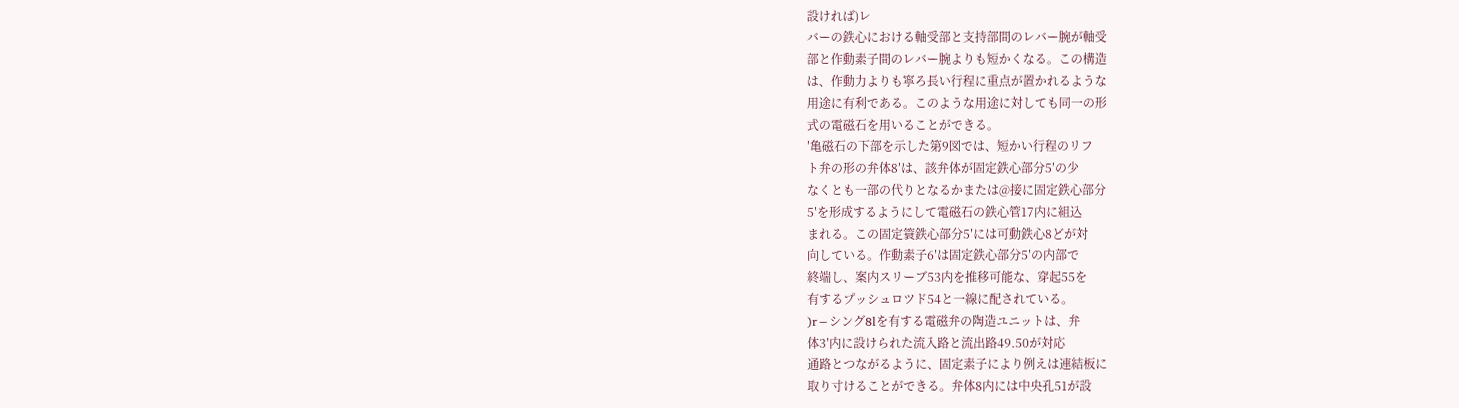設ければ)レ
バーの鉄心における軸受部と支持部間のレバー腕が軸受
部と作動素子間のレバー腕よりも短かくなる。この構造
は、作動力よりも寧ろ長い行程に重点が置かれるような
用途に有利である。このような用途に対しても同一の形
式の電磁石を用いることができる。
′亀磁石の下部を示した第9図では、短かい行程のリフ
ト弁の形の弁体8′は、該弁体が固定鉄心部分5′の少
なくとも一部の代りとなるかまたは@接に固定鉄心部分
5′を形成するようにして電磁石の鉄心管17内に組込
まれる。この固定簑鉄心部分5′には可動鉄心8どが対
向している。作動素子6′は固定鉄心部分5′の内部で
終端し、案内スリーブ53内を推移可能な、穿起55を
有するプッシュロツド54と一線に配されている。
)r−シング8lを有する電磁弁の陶造ユニットは、弁
体3′内に設けられた流入路と流出路49.50が対応
通路とつながるように、固定素子により例えは連結板に
取り寸けることができる。弁体8内には中央孔51が設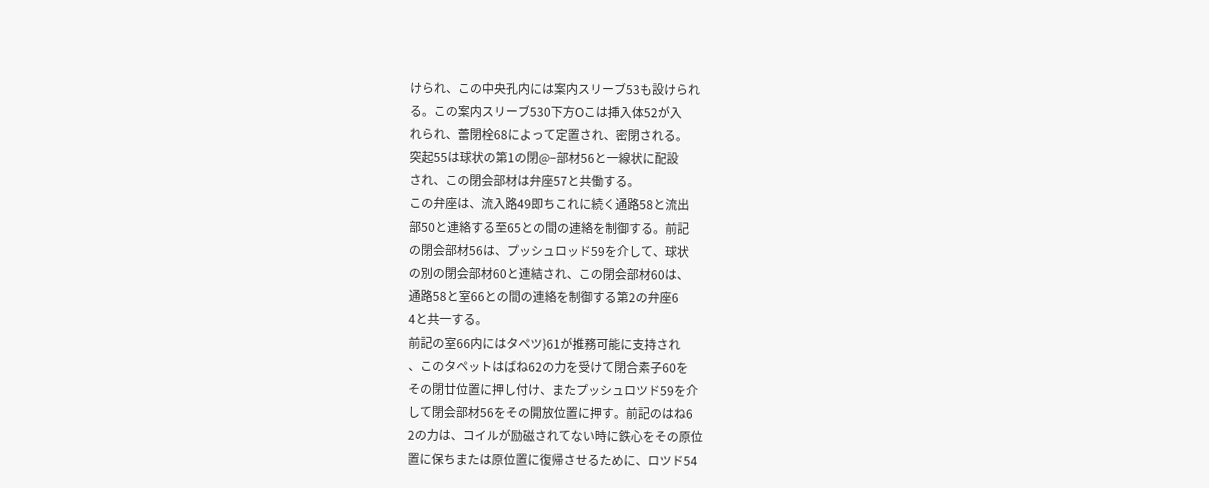けられ、この中央孔内には案内スリーブ53も設けられ
る。この案内スリーブ530下方Oこは挿入体52が入
れられ、蕾閉栓68によって定置され、密閉される。
突起55は球状の第1の閉@−部材56と一線状に配設
され、この閉会部材は弁座57と共働する。
この弁座は、流入路49即ちこれに続く通路58と流出
部50と連絡する至65との間の連絡を制御する。前記
の閉会部材56は、プッシュロッド59を介して、球状
の別の閉会部材60と連結され、この閉会部材60は、
通路58と室66との間の連絡を制御する第2の弁座6
4と共一する。
前記の室66内にはタペツ}61が推務可能に支持され
、このタペットはばね62の力を受けて閉合素子60を
その閉廿位置に押し付け、またプッシュロツド59を介
して閉会部材56をその開放位置に押す。前記のはね6
2の力は、コイルが励磁されてない時に鉄心をその原位
置に保ちまたは原位置に復帰させるために、ロツド54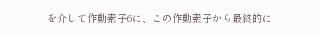を介して作動素子6に、この作動素子から最終的に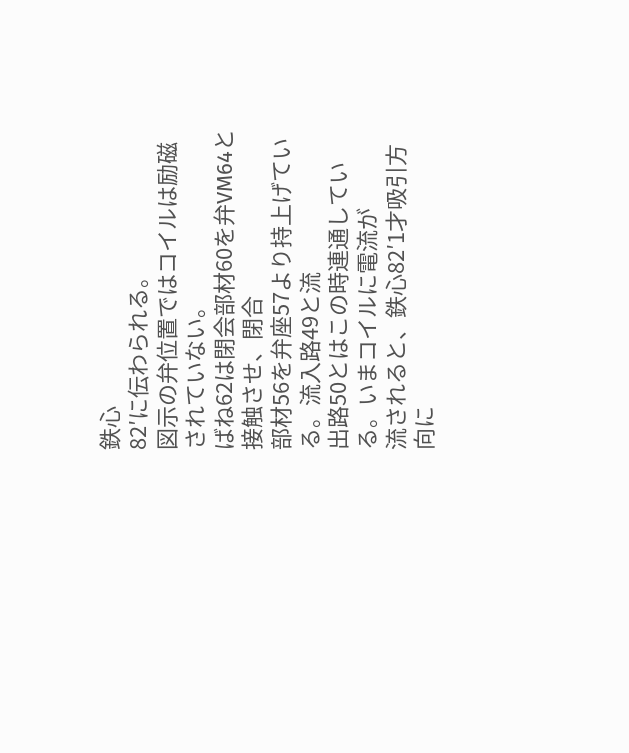鉄心
82′に伝わられる。
図示の弁位置ではコイルは励磁されていない。
ばね62は閉会部材60を弁VM64と接触させ、閉合
部材56を弁座57より持上げている。流入路49と流
出路50とはこの時連通している。いまコイルに電流が
流されると、鉄心82′1才吸引方向に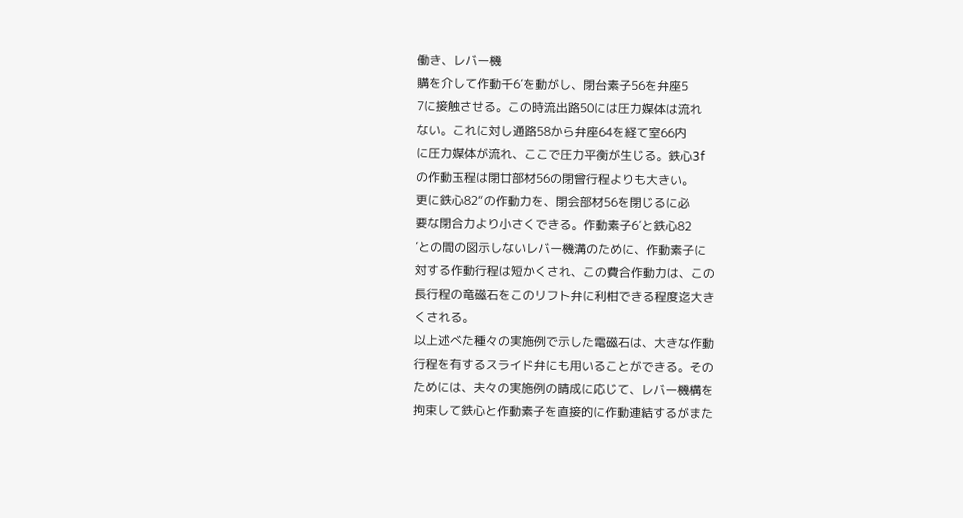働き、レバー機
購を介して作動千6′を動がし、閉台素子56を弁座5
7に接触させる。この時流出路50には圧力媒体は流れ
ない。これに対し通路58から弁座64を経て室66内
に圧力媒体が流れ、ここで圧力平衡が生じる。鉄心3f
の作動玉程は閉廿部材56の閉曾行程よりも大きい。
更に鉄心82“の作動力を、閉会部材56を閉じるに必
要な閉合力より小さくできる。作動素子6′と鉄心82
′との間の図示しないレバー機溝のために、作動素子に
対する作動行程は短かくされ、この費合作動力は、この
長行程の竜磁石をこのリフト弁に利柑できる程度迄大き
くされる。
以上述べた種々の実施例で示した電磁石は、大きな作動
行程を有するスライド弁にも用いることができる。その
ためには、夫々の実施例の晴成に応じて、レバー機構を
拘束して鉄心と作動素子を直接的に作動連結するがまた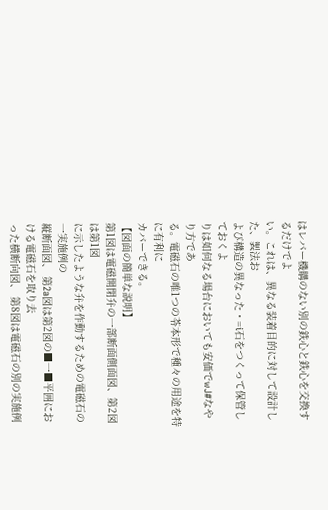はレバー機購のない別の鉄心と鉄心を交換するだけでよ
い。これは、異なる装着目的に対して設計した、製法お
よび構造の異なった・=i石をつくって保管しておくよ
りは如何なる場台においても安価でwJ#なやり方であ
る。電磁石の唯1つの苓本形で種々の用途を特に有利に
カバーできる。
【図面の簡単な説明】
第1図は電磁開閉弁の一部断面側面図、第2図は第1図
に示したような弁を作動するための電磁石の一実施例の
縦断面図、 第2a図は第2図の■一■平囲における電磁石を取り去
った横断向図、 第8図は電磁石の別の実施例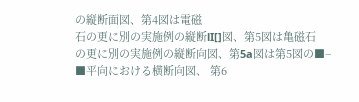の縦断面図、第4図は電磁
石の更に別の実施例の縦断lI[]図、第5図は亀磁石
の更に別の実施例の縦断向図、第5a図は第5図の■−
■平向における横断向図、 第6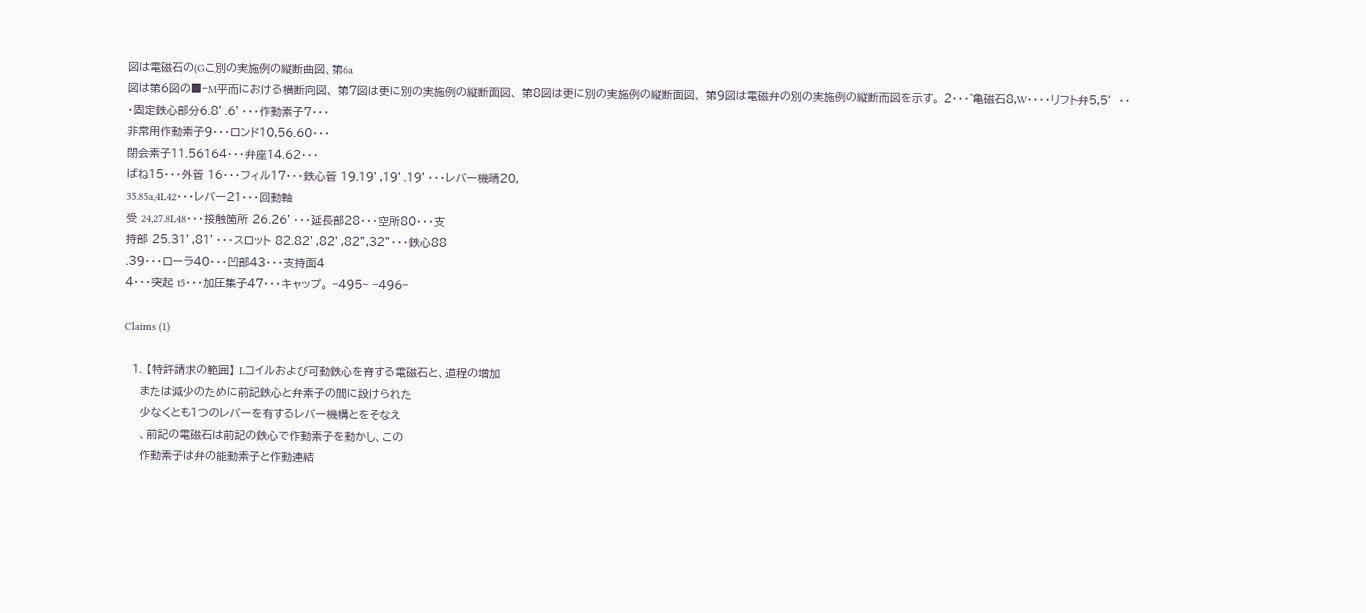図は電磁石の(Gこ別の実施例の縦断曲図、第6a
図は第6図の■−M平而における横断向図、 第7図は更に別の実施例の縦断面図、 第8図は更に別の実施例の縦断面図、 第9図は電磁弁の別の実施例の縦断而図を示す。 2・・・゛亀磁石8,W・・・・リフト弁5,5′・・
・固定鉄心部分6.8’.6’・・・作動素子7・・・
非常用作動素子9・・・ロンド10,56.60・・・
閉会素子11.56164・・・弁座14.62・・・
ばね15・・・外管 16・・・フィル17・・・鉄心管 19.19’,19’.19’・・・レバー機晴20,
35.85a,4L42・・・レバー21・・・回動軸
受 24,27.8L48・・・接触箇所 26.26’・・・延長部28・・・空所80・・・支
持部 25.31’,81’・・・スロット 82.82’,82’,82”,32”・・・鉄心88
.39・・・ローラ40・・・凹部43・・・支持面4
4・・・突起 t5・・・加圧集子47・・・キャップ。 −495− −496−

Claims (1)

  1. 【特許請求の範囲】 Lコイルおよび可動鉄心を脊する電磁石と、道程の増加
    または減少のために前記鉄心と弁素子の間に設けられた
    少なくとも1つのレバーを有するレバー機構とをそなえ
    、前記の電磁石は前記の鉄心で作動素子を動かし、この
    作動素子は弁の能動素子と作動連結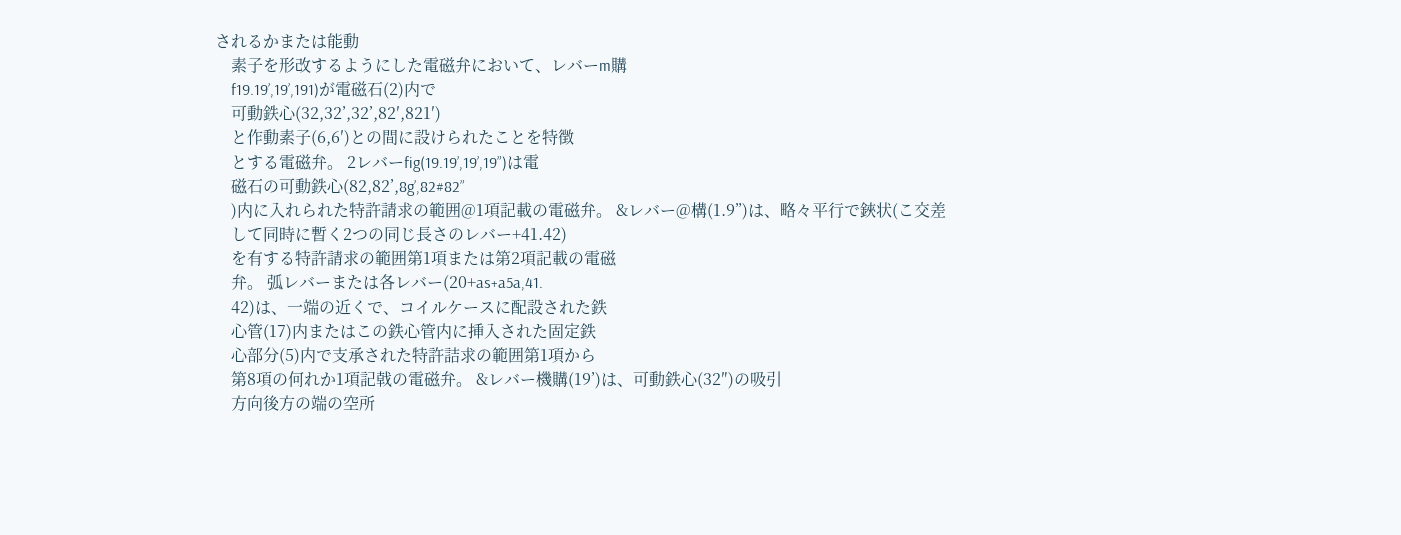されるかまたは能動
    素子を形改するようにした電磁弁において、レバーm購
    f19.19’,19’,191)が電磁石(2)内で
    可動鉄心(32,32’,32’,82′,821′)
    と作動素子(6,6′)との間に設けられたことを特徴
    とする電磁弁。 2レバーfig(19.19’,19’,19”)は電
    磁石の可動鉄心(82,82’,8g’,82#82”
    )内に入れられた特許請求の範囲@1項記載の電磁弁。 &レバー@構(1.9”)は、略々平行で鋏状(こ交差
    して同時に暫く2つの同じ長さのレバー+41.42)
    を有する特許請求の範囲第1項または第2項記載の電磁
    弁。 弧レバーまたは各レバー(20+as+a5a,41.
    42)は、一端の近くで、コイルケースに配設された鉄
    心管(17)内またはこの鉄心管内に挿入された固定鉄
    心部分(5)内で支承された特許詰求の範囲第1項から
    第8項の何れか1項記戟の電磁弁。 &レバー機購(19’)は、可動鉄心(32″)の吸引
    方向後方の端の空所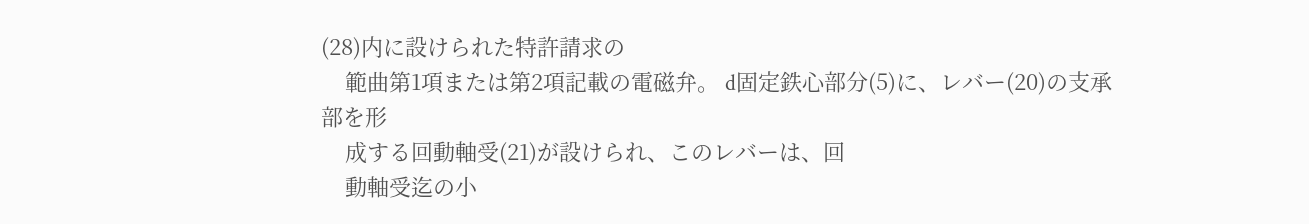(28)内に設けられた特許請求の
    範曲第1項または第2項記載の電磁弁。 d固定鉄心部分(5)に、レバー(20)の支承部を形
    成する回動軸受(21)が設けられ、このレバーは、回
    動軸受迄の小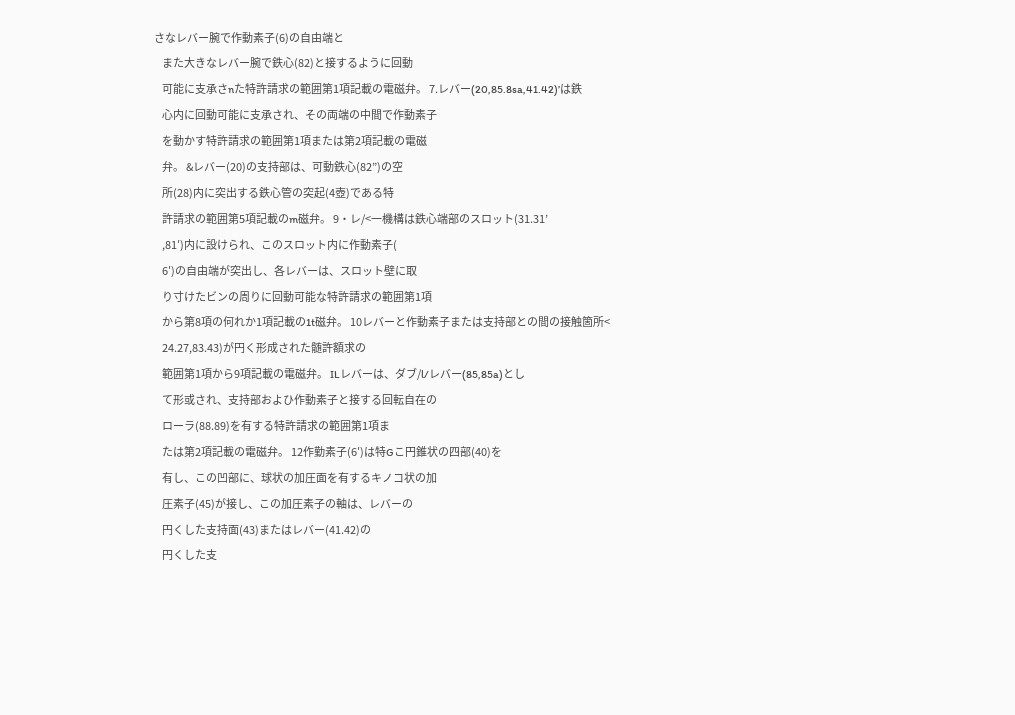さなレバー腕で作動素子(6)の自由端と
    また大きなレバー腕で鉄心(82)と接するように回動
    可能に支承さnた特許請求の範囲第1項記載の電磁弁。 7.レバー(20,85.8sa,41.42)’は鉄
    心内に回動可能に支承され、その両端の中間で作動素子
    を動かす特許請求の範囲第1項または第2項記載の電磁
    弁。 &レバー(20)の支持部は、可動鉄心(82”)の空
    所(28)内に突出する鉄心管の突起(4壺)である特
    許請求の範囲第5項記載のm磁弁。 9・レ/<一機構は鉄心端部のスロット(31.31’
    ,81′)内に設けられ、このスロット内に作動素子(
    6′)の自由端が突出し、各レバーは、スロット壁に取
    り寸けたビンの周りに回動可能な特許請求の範囲第1項
    から第8項の何れか1項記載の1t磁弁。 10レバーと作動素子または支持部との間の接触箇所<
    24.27,83.43)が円く形成された髄許額求の
    範囲第1項から9項記載の電磁弁。 ILレバーは、ダブ/l/レバー(85,85a)とし
    て形或され、支持部およひ作動素子と接する回転自在の
    ローラ(88.89)を有する特許請求の範囲第1項ま
    たは第2項記載の電磁弁。 12作勤素子(6′)は特Gこ円錐状の四部(40)を
    有し、この凹部に、球状の加圧面を有するキノコ状の加
    圧素子(45)が接し、この加圧素子の軸は、レバーの
    円くした支持面(43)またはレバー(41.42)の
    円くした支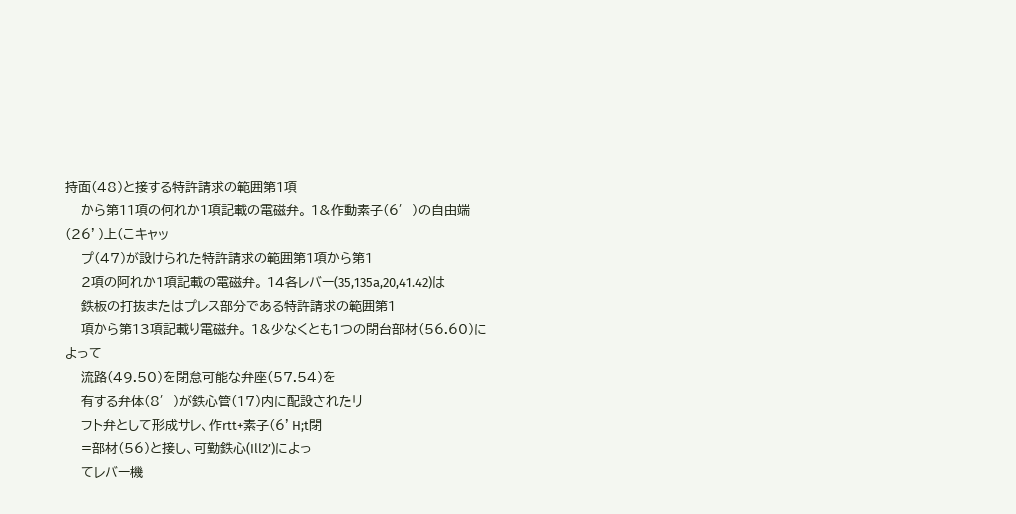持面(48)と接する特許請求の範囲第1項
    から第11項の何れか1項記載の電磁弁。 1&作動素子(6′)の自由端(26’)上(こキャッ
    プ(47)が設けられた特許請求の範囲第1項から第1
    2項の阿れか1項記載の電磁弁。 14各レバー(35,135a,20,41.42)は
    鉄板の打抜またはプレス部分である特許請求の範囲第1
    項から第13項記載り電磁弁。 1&少なくとも1つの閉台部材(56.60)によって
    流路(49.50)を閉怠可能な弁座(57.54)を
    有する弁体(8′)が鉄心管(17)内に配設されたリ
    フト弁として形成サレ、作rtt+素子(6’H;t閉
    =部材(56)と接し、可勤鉄心(Ill2’)によっ
    てレバー機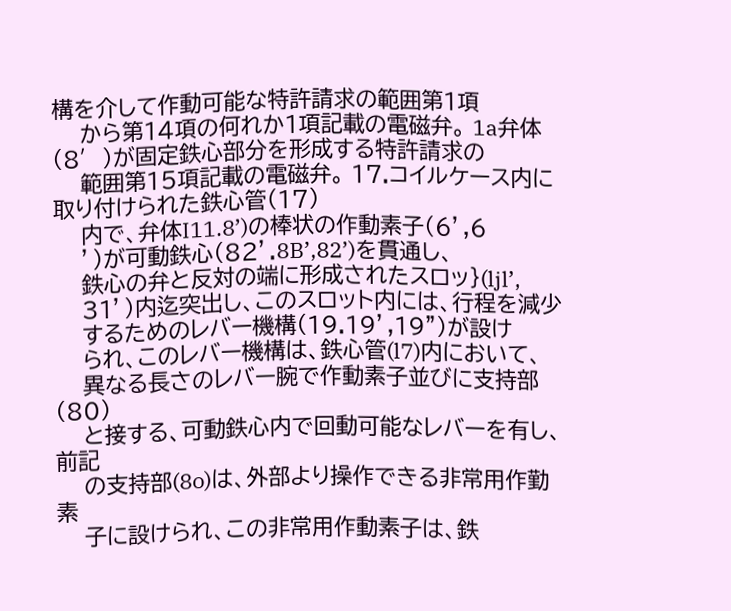構を介して作動可能な特許請求の範囲第1項
    から第14項の何れか1項記載の電磁弁。 1a弁体(8′)が固定鉄心部分を形成する特許請求の
    範囲第15項記載の電磁弁。 17.コイルケース内に取り付けられた鉄心管(17)
    内で、弁体I11.8’)の棒状の作動素子(6’,6
    ’)が可動鉄心(82’.8B’,82’)を貫通し、
    鉄心の弁と反対の端に形成されたスロッ}(ljl’,
    31’)内迄突出し、このスロット内には、行程を減少
    するためのレバー機構(19.19’,19”)が設け
    られ、このレバー機構は、鉄心管(l7)内において、
    異なる長さのレバー腕で作動素子並びに支持部(80)
    と接する、可動鉄心内で回動可能なレバーを有し、前記
    の支持部(8o)は、外部より操作できる非常用作勤素
    子に設けられ、この非常用作動素子は、鉄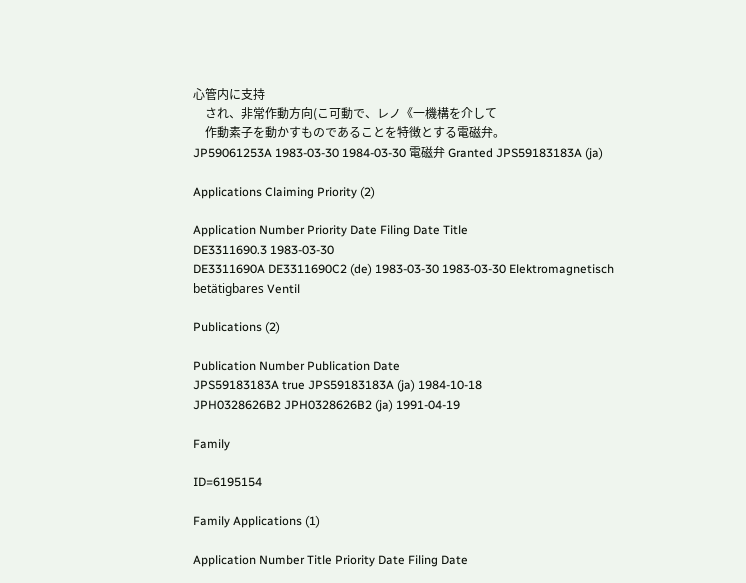心管内に支持
    され、非常作動方向(こ可動で、レノ《一機構を介して
    作動素子を動かすものであることを特徴とする電磁弁。
JP59061253A 1983-03-30 1984-03-30 電磁弁 Granted JPS59183183A (ja)

Applications Claiming Priority (2)

Application Number Priority Date Filing Date Title
DE3311690.3 1983-03-30
DE3311690A DE3311690C2 (de) 1983-03-30 1983-03-30 Elektromagnetisch betätigbares Ventil

Publications (2)

Publication Number Publication Date
JPS59183183A true JPS59183183A (ja) 1984-10-18
JPH0328626B2 JPH0328626B2 (ja) 1991-04-19

Family

ID=6195154

Family Applications (1)

Application Number Title Priority Date Filing Date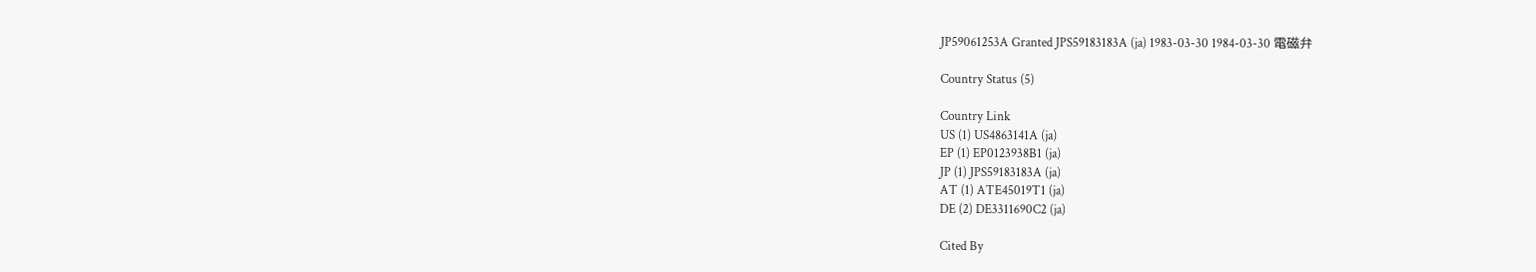JP59061253A Granted JPS59183183A (ja) 1983-03-30 1984-03-30 電磁弁

Country Status (5)

Country Link
US (1) US4863141A (ja)
EP (1) EP0123938B1 (ja)
JP (1) JPS59183183A (ja)
AT (1) ATE45019T1 (ja)
DE (2) DE3311690C2 (ja)

Cited By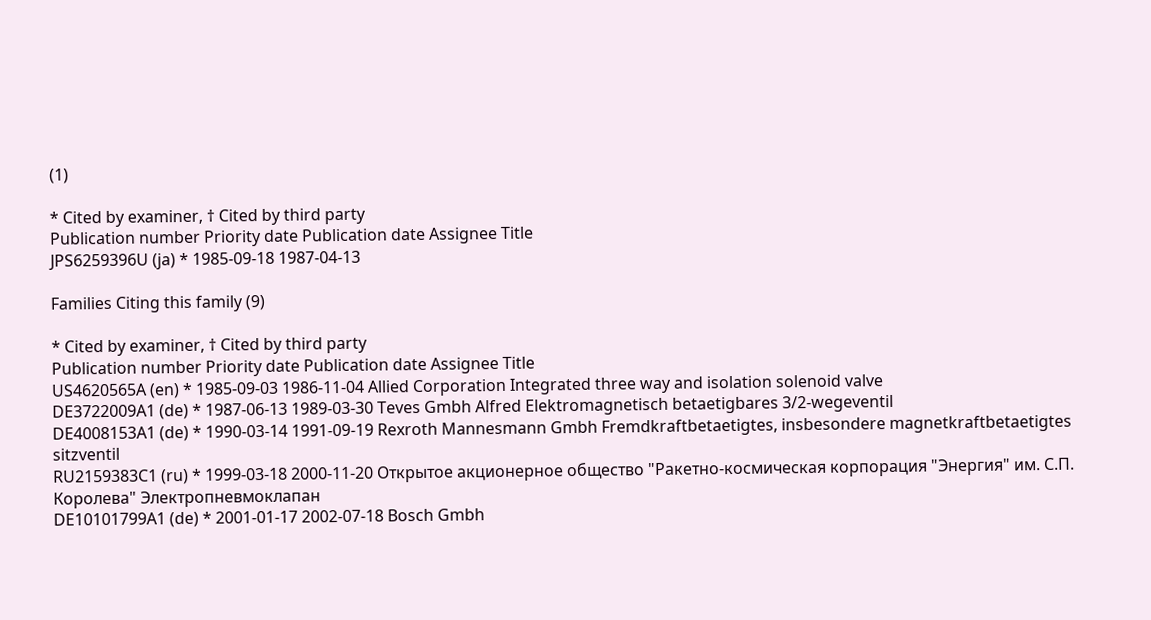(1)

* Cited by examiner, † Cited by third party
Publication number Priority date Publication date Assignee Title
JPS6259396U (ja) * 1985-09-18 1987-04-13

Families Citing this family (9)

* Cited by examiner, † Cited by third party
Publication number Priority date Publication date Assignee Title
US4620565A (en) * 1985-09-03 1986-11-04 Allied Corporation Integrated three way and isolation solenoid valve
DE3722009A1 (de) * 1987-06-13 1989-03-30 Teves Gmbh Alfred Elektromagnetisch betaetigbares 3/2-wegeventil
DE4008153A1 (de) * 1990-03-14 1991-09-19 Rexroth Mannesmann Gmbh Fremdkraftbetaetigtes, insbesondere magnetkraftbetaetigtes sitzventil
RU2159383C1 (ru) * 1999-03-18 2000-11-20 Открытое акционерное общество "Ракетно-космическая корпорация "Энергия" им. С.П. Королева" Электропневмоклапан
DE10101799A1 (de) * 2001-01-17 2002-07-18 Bosch Gmbh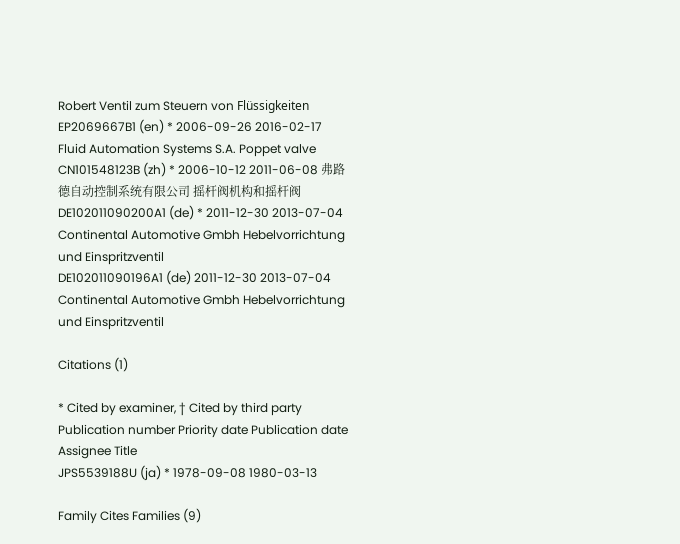Robert Ventil zum Steuern von Flüssigkeiten
EP2069667B1 (en) * 2006-09-26 2016-02-17 Fluid Automation Systems S.A. Poppet valve
CN101548123B (zh) * 2006-10-12 2011-06-08 弗路德自动控制系统有限公司 摇杆阀机构和摇杆阀
DE102011090200A1 (de) * 2011-12-30 2013-07-04 Continental Automotive Gmbh Hebelvorrichtung und Einspritzventil
DE102011090196A1 (de) 2011-12-30 2013-07-04 Continental Automotive Gmbh Hebelvorrichtung und Einspritzventil

Citations (1)

* Cited by examiner, † Cited by third party
Publication number Priority date Publication date Assignee Title
JPS5539188U (ja) * 1978-09-08 1980-03-13

Family Cites Families (9)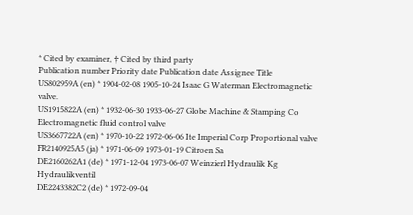* Cited by examiner, † Cited by third party
Publication number Priority date Publication date Assignee Title
US802959A (en) * 1904-02-08 1905-10-24 Isaac G Waterman Electromagnetic valve.
US1915822A (en) * 1932-06-30 1933-06-27 Globe Machine & Stamping Co Electromagnetic fluid control valve
US3667722A (en) * 1970-10-22 1972-06-06 Ite Imperial Corp Proportional valve
FR2140925A5 (ja) * 1971-06-09 1973-01-19 Citroen Sa
DE2160262A1 (de) * 1971-12-04 1973-06-07 Weinzierl Hydraulik Kg Hydraulikventil
DE2243382C2 (de) * 1972-09-04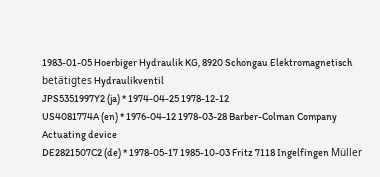1983-01-05 Hoerbiger Hydraulik KG, 8920 Schongau Elektromagnetisch betätigtes Hydraulikventil
JPS5351997Y2 (ja) * 1974-04-25 1978-12-12
US4081774A (en) * 1976-04-12 1978-03-28 Barber-Colman Company Actuating device
DE2821507C2 (de) * 1978-05-17 1985-10-03 Fritz 7118 Ingelfingen Müller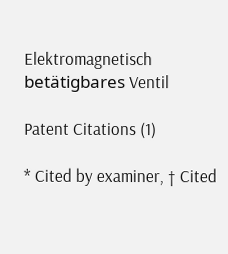Elektromagnetisch betätigbares Ventil

Patent Citations (1)

* Cited by examiner, † Cited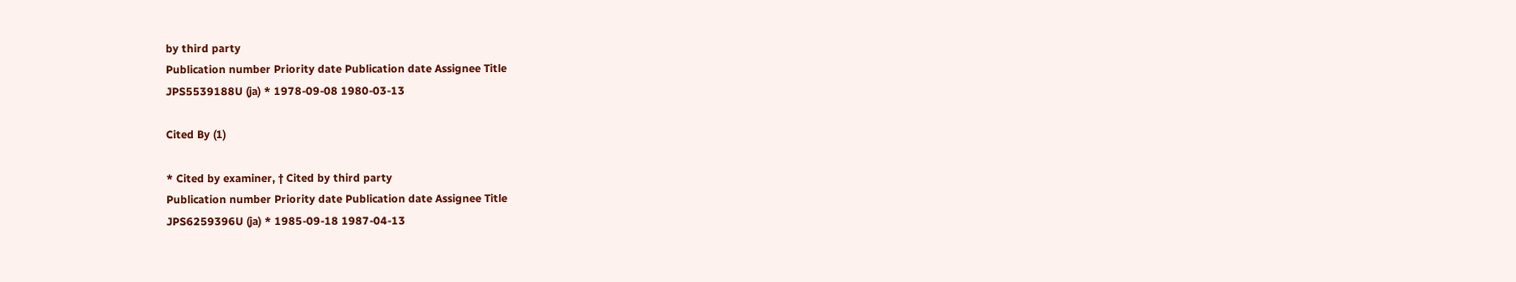by third party
Publication number Priority date Publication date Assignee Title
JPS5539188U (ja) * 1978-09-08 1980-03-13

Cited By (1)

* Cited by examiner, † Cited by third party
Publication number Priority date Publication date Assignee Title
JPS6259396U (ja) * 1985-09-18 1987-04-13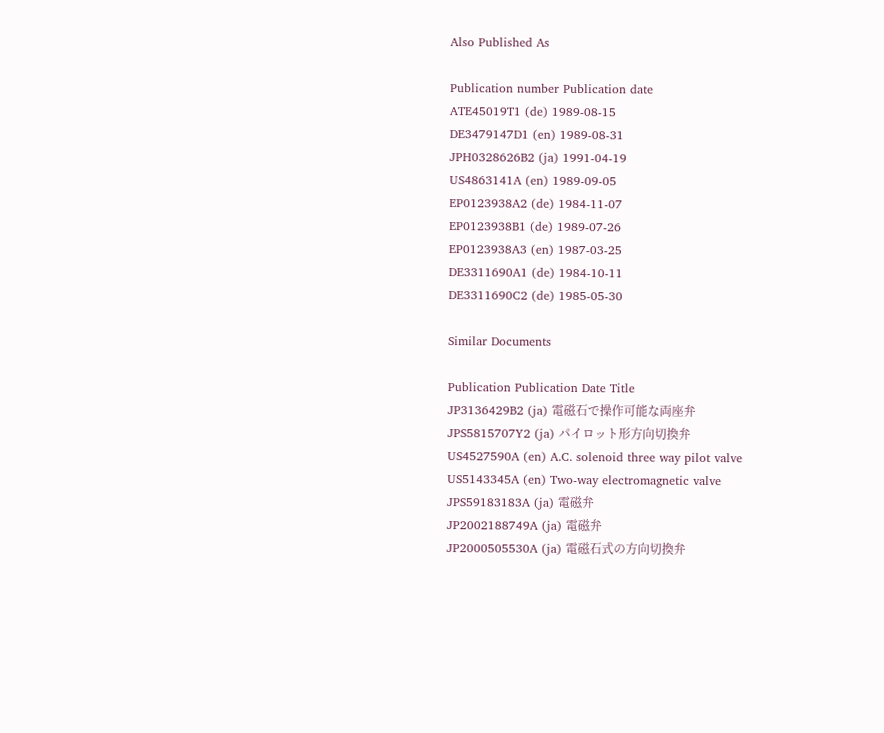Also Published As

Publication number Publication date
ATE45019T1 (de) 1989-08-15
DE3479147D1 (en) 1989-08-31
JPH0328626B2 (ja) 1991-04-19
US4863141A (en) 1989-09-05
EP0123938A2 (de) 1984-11-07
EP0123938B1 (de) 1989-07-26
EP0123938A3 (en) 1987-03-25
DE3311690A1 (de) 1984-10-11
DE3311690C2 (de) 1985-05-30

Similar Documents

Publication Publication Date Title
JP3136429B2 (ja) 電磁石で操作可能な両座弁
JPS5815707Y2 (ja) パイロット形方向切換弁
US4527590A (en) A.C. solenoid three way pilot valve
US5143345A (en) Two-way electromagnetic valve
JPS59183183A (ja) 電磁弁
JP2002188749A (ja) 電磁弁
JP2000505530A (ja) 電磁石式の方向切換弁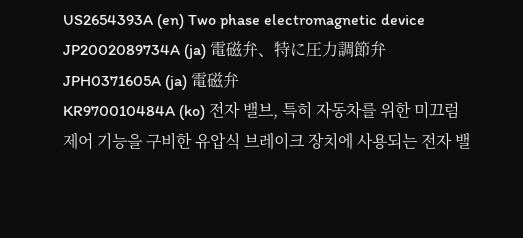US2654393A (en) Two phase electromagnetic device
JP2002089734A (ja) 電磁弁、特に圧力調節弁
JPH0371605A (ja) 電磁弁
KR970010484A (ko) 전자 밸브, 특히 자동차를 위한 미끄럼 제어 기능을 구비한 유압식 브레이크 장치에 사용되는 전자 밸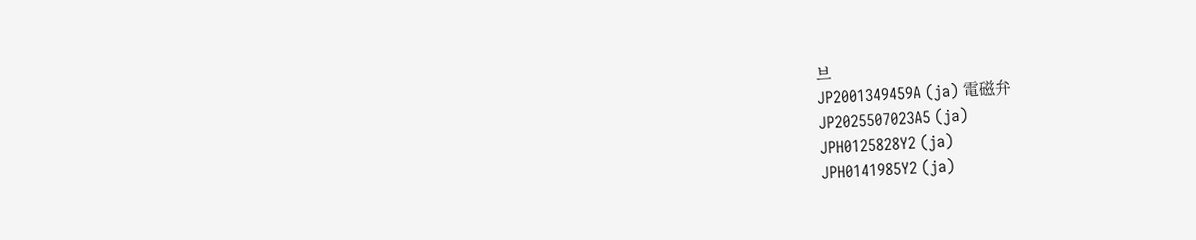브
JP2001349459A (ja) 電磁弁
JP2025507023A5 (ja)
JPH0125828Y2 (ja)
JPH0141985Y2 (ja)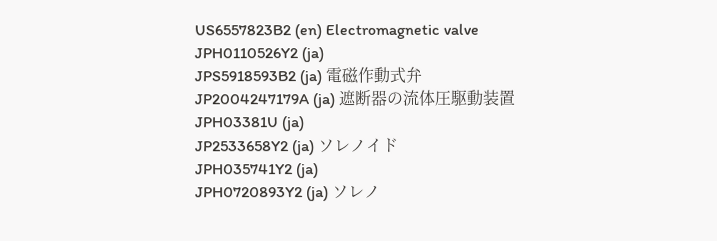US6557823B2 (en) Electromagnetic valve
JPH0110526Y2 (ja)
JPS5918593B2 (ja) 電磁作動式弁
JP2004247179A (ja) 遮断器の流体圧駆動装置
JPH03381U (ja)
JP2533658Y2 (ja) ソレノイド
JPH035741Y2 (ja)
JPH0720893Y2 (ja) ソレノ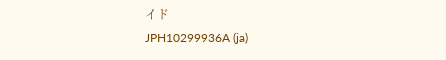イド
JPH10299936A (ja)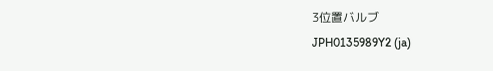3位置バルブ
JPH0135989Y2 (ja)